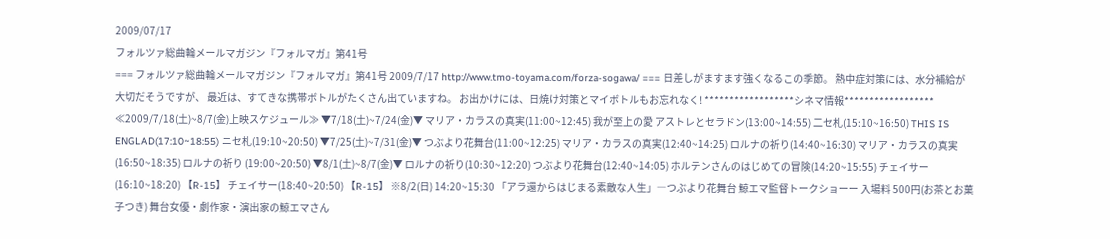2009/07/17
フォルツァ総曲輪メールマガジン『フォルマガ』第41号
=== フォルツァ総曲輪メールマガジン『フォルマガ』第41号 2009/7/17 http://www.tmo-toyama.com/forza-sogawa/ === 日差しがますます強くなるこの季節。 熱中症対策には、水分補給が大切だそうですが、 最近は、すてきな携帯ボトルがたくさん出ていますね。 お出かけには、日焼け対策とマイボトルもお忘れなく! ******************シネマ情報****************** ≪2009/7/18(土)~8/7(金)上映スケジュール≫ ▼7/18(土)~7/24(金)▼ マリア・カラスの真実(11:00~12:45) 我が至上の愛 アストレとセラドン(13:00~14:55) 二セ札(15:10~16:50) THIS IS ENGLAD(17:10~18:55) ニセ札(19:10~20:50) ▼7/25(土)~7/31(金)▼ つぶより花舞台(11:00~12:25) マリア・カラスの真実(12:40~14:25) ロルナの祈り(14:40~16:30) マリア・カラスの真実(16:50~18:35) ロルナの祈り (19:00~20:50) ▼8/1(土)~8/7(金)▼ ロルナの祈り(10:30~12:20) つぶより花舞台(12:40~14:05) ホルテンさんのはじめての冒険(14:20~15:55) チェイサー(16:10~18:20) 【R-15】 チェイサー(18:40~20:50) 【R-15】 ※8/2(日) 14:20~15:30 「アラ還からはじまる素敵な人生」―つぶより花舞台 鯨エマ監督トークショーー 入場料 500円(お茶とお菓子つき) 舞台女優・劇作家・演出家の鯨エマさん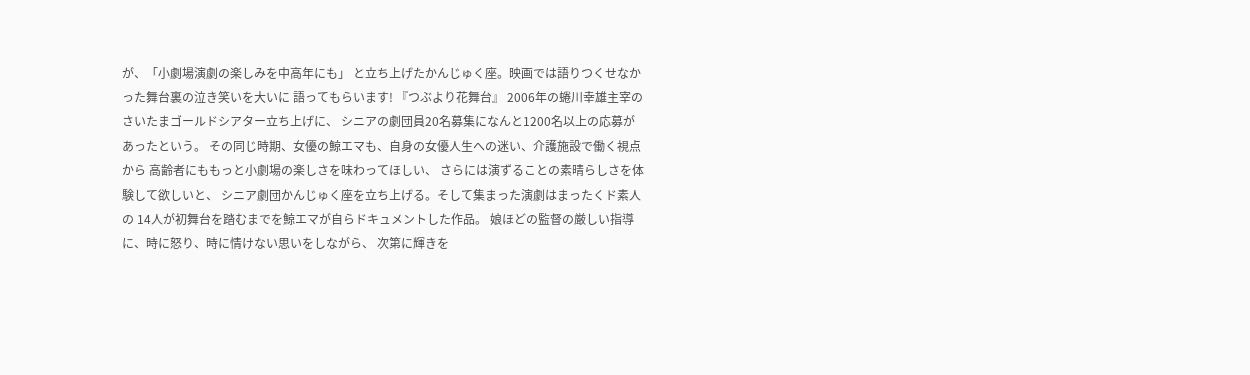が、「小劇場演劇の楽しみを中高年にも」 と立ち上げたかんじゅく座。映画では語りつくせなかった舞台裏の泣き笑いを大いに 語ってもらいます! 『つぶより花舞台』 2006年の蜷川幸雄主宰のさいたまゴールドシアター立ち上げに、 シニアの劇団員20名募集になんと1200名以上の応募があったという。 その同じ時期、女優の鯨エマも、自身の女優人生への迷い、介護施設で働く視点から 高齢者にももっと小劇場の楽しさを味わってほしい、 さらには演ずることの素晴らしさを体験して欲しいと、 シニア劇団かんじゅく座を立ち上げる。そして集まった演劇はまったくド素人の 14人が初舞台を踏むまでを鯨エマが自らドキュメントした作品。 娘ほどの監督の厳しい指導に、時に怒り、時に情けない思いをしながら、 次第に輝きを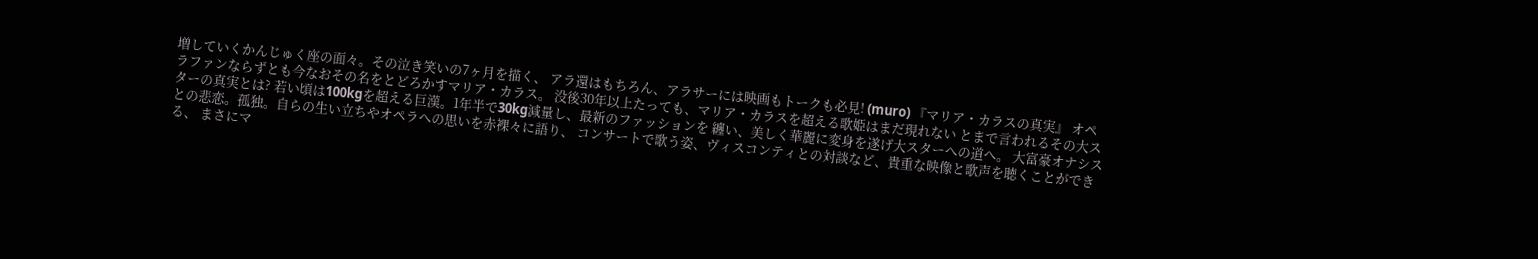増していくかんじゅく座の面々。その泣き笑いの7ヶ月を描く、 アラ還はもちろん、アラサーには映画もトークも必見! (muro) 『マリア・カラスの真実』 オペラファンならずとも今なおその名をとどろかすマリア・カラス。 没後30年以上たっても、マリア・カラスを超える歌姫はまだ現れない とまで言われるその大スターの真実とは? 若い頃は100kgを超える巨漢。1年半で30kg減量し、最新のファッションを 纏い、美しく華麗に変身を遂げ大スターへの道へ。 大富豪オナシスとの悲恋。孤独。自らの生い立ちやオペラへの思いを赤裸々に語り、 コンサートで歌う姿、ヴィスコンティとの対談など、貴重な映像と歌声を聴くことができる、 まさにマ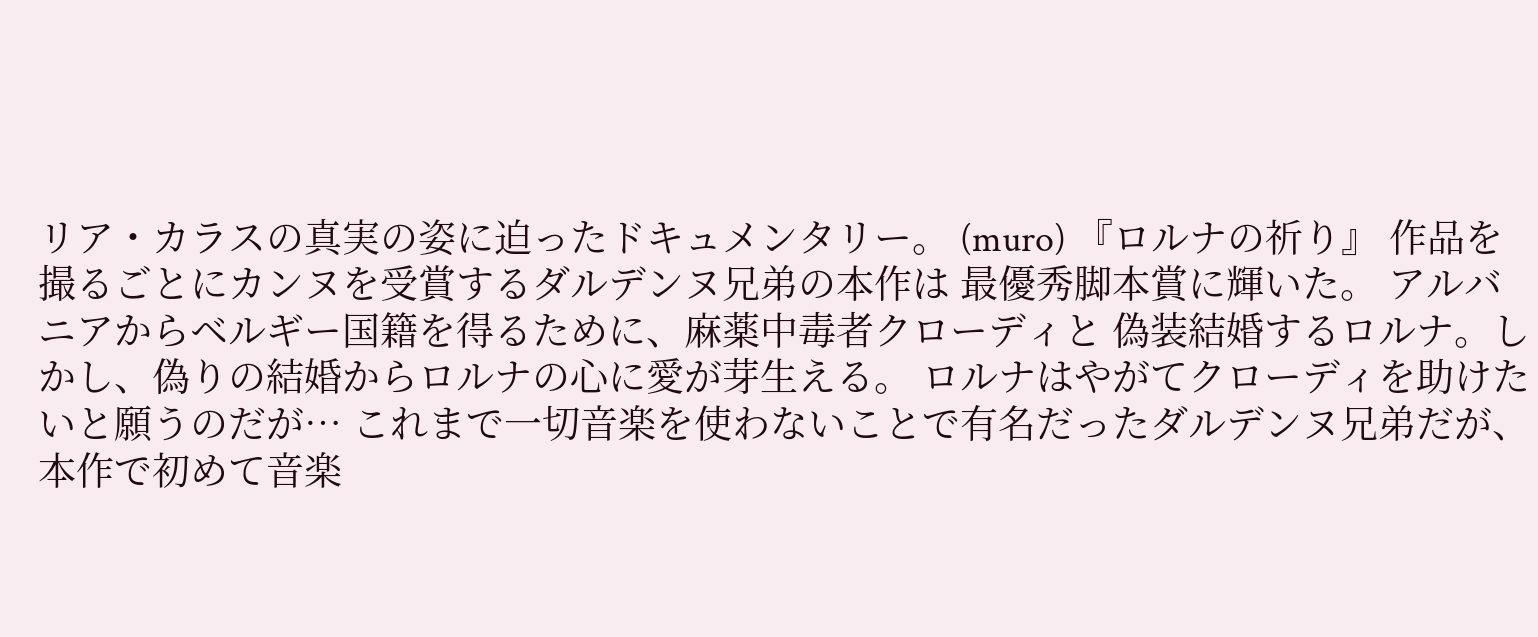リア・カラスの真実の姿に迫ったドキュメンタリー。 (muro) 『ロルナの祈り』 作品を撮るごとにカンヌを受賞するダルデンヌ兄弟の本作は 最優秀脚本賞に輝いた。 アルバニアからベルギー国籍を得るために、麻薬中毒者クローディと 偽装結婚するロルナ。しかし、偽りの結婚からロルナの心に愛が芽生える。 ロルナはやがてクローディを助けたいと願うのだが… これまで一切音楽を使わないことで有名だったダルデンヌ兄弟だが、 本作で初めて音楽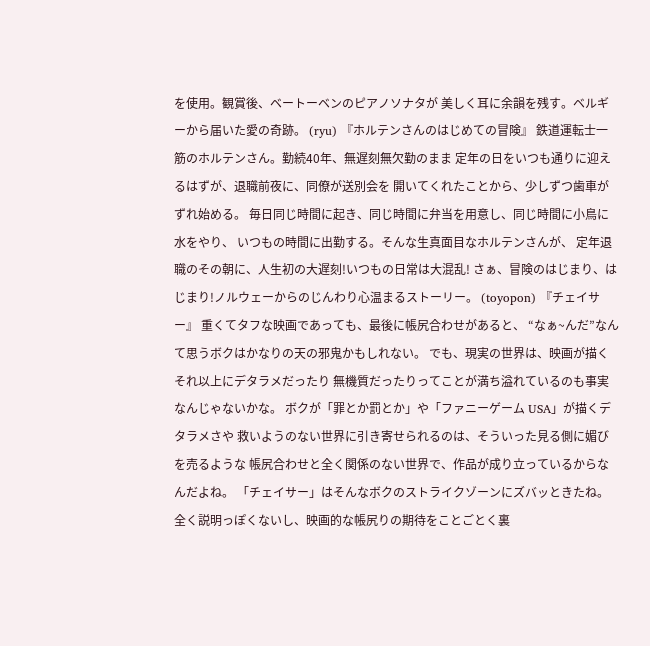を使用。観賞後、ベートーベンのピアノソナタが 美しく耳に余韻を残す。ベルギーから届いた愛の奇跡。 (ryu) 『ホルテンさんのはじめての冒険』 鉄道運転士一筋のホルテンさん。勤続40年、無遅刻無欠勤のまま 定年の日をいつも通りに迎えるはずが、退職前夜に、同僚が送別会を 開いてくれたことから、少しずつ歯車がずれ始める。 毎日同じ時間に起き、同じ時間に弁当を用意し、同じ時間に小鳥に水をやり、 いつもの時間に出勤する。そんな生真面目なホルテンさんが、 定年退職のその朝に、人生初の大遅刻!いつもの日常は大混乱! さぁ、冒険のはじまり、はじまり!ノルウェーからのじんわり心温まるストーリー。 (toyopon) 『チェイサー』 重くてタフな映画であっても、最後に帳尻合わせがあると、 “なぁ~んだ”なんて思うボクはかなりの天の邪鬼かもしれない。 でも、現実の世界は、映画が描くそれ以上にデタラメだったり 無機質だったりってことが満ち溢れているのも事実なんじゃないかな。 ボクが「罪とか罰とか」や「ファニーゲーム USA」が描くデタラメさや 救いようのない世界に引き寄せられるのは、そういった見る側に媚びを売るような 帳尻合わせと全く関係のない世界で、作品が成り立っているからなんだよね。 「チェイサー」はそんなボクのストライクゾーンにズバッときたね。 全く説明っぽくないし、映画的な帳尻りの期待をことごとく裏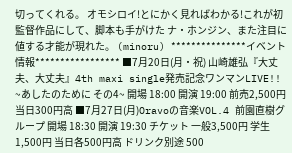切ってくれる。 オモシロイ!とにかく見ればわかる!これが初監督作品にして、脚本も手がけた ナ・ホンジン、また注目に値する才能が現れた。 (minoru) ***************イベント情報***************** ■7月20日(月・祝) 山崎雄弘『大丈夫、大丈夫』4th maxi single発売記念ワンマンLIVE!! ~あしたのために その4~ 開場 18:00 開演 19:00 前売2,500円 当日300円高 ■7月27日(月)Oravoの音楽VOL.4 前園直樹グループ 開場 18:30 開演 19:30 チケット 一般3,500円 学生 1,500円 当日各500円高 ドリンク別途 500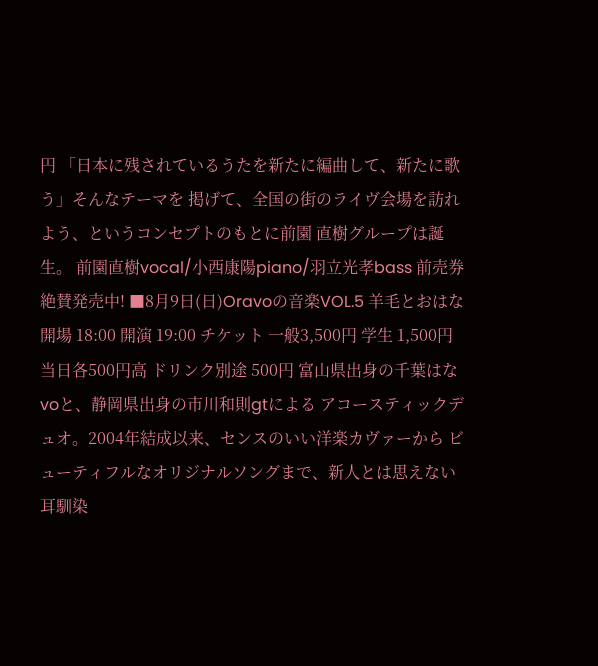円 「日本に残されているうたを新たに編曲して、新たに歌う」そんなテーマを 掲げて、全国の街のライヴ会場を訪れよう、というコンセプトのもとに前園 直樹グループは誕生。 前園直樹vocal/小西康陽piano/羽立光孝bass 前売券絶賛発売中! ■8月9日(日)Oravoの音楽VOL.5 羊毛とおはな 開場 18:00 開演 19:00 チケット 一般3,500円 学生 1,500円 当日各500円高 ドリンク別途 500円 富山県出身の千葉はなvoと、静岡県出身の市川和則gtによる アコースティックデュオ。2004年結成以来、センスのいい洋楽カヴァーから ビューティフルなオリジナルソングまで、新人とは思えない耳馴染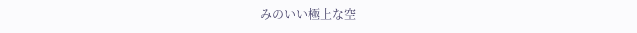みのいい極上な空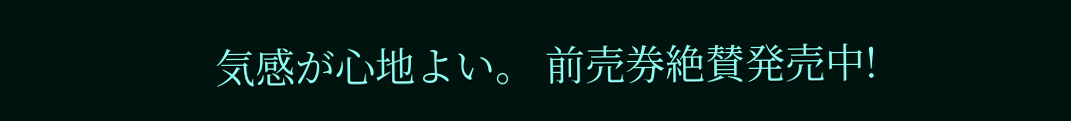気感が心地よい。 前売券絶賛発売中!